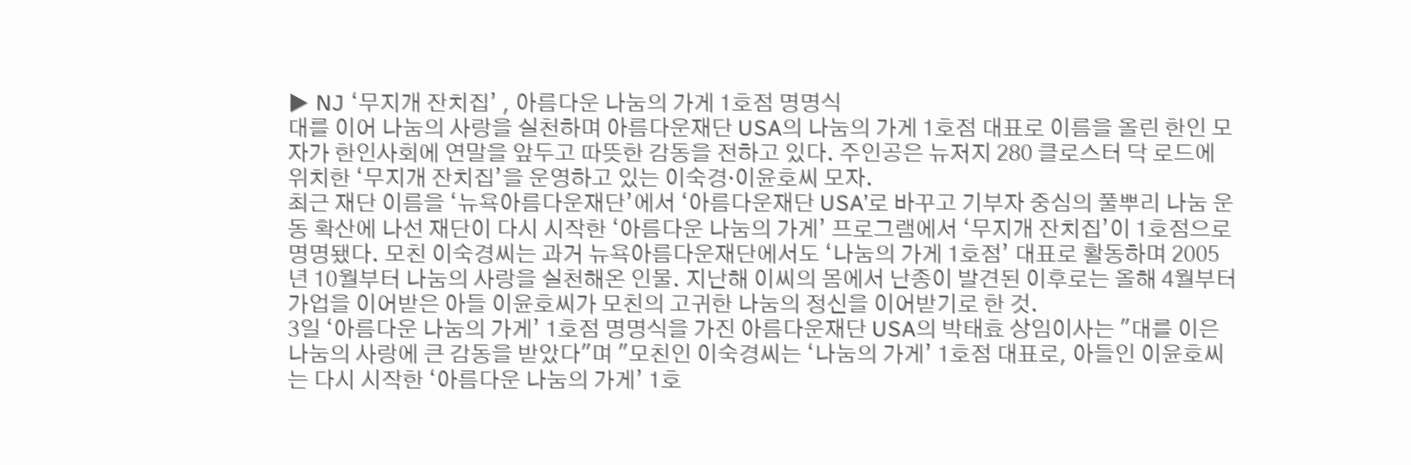▶ NJ ‘무지개 잔치집’ , 아름다운 나눔의 가게 1호점 명명식
대를 이어 나눔의 사랑을 실천하며 아름다운재단 USA의 나눔의 가게 1호점 대표로 이름을 올린 한인 모자가 한인사회에 연말을 앞두고 따뜻한 감동을 전하고 있다. 주인공은 뉴저지 280 클로스터 닥 로드에 위치한 ‘무지개 잔치집’을 운영하고 있는 이숙경·이윤호씨 모자.
최근 재단 이름을 ‘뉴욕아름다운재단’에서 ‘아름다운재단 USA’로 바꾸고 기부자 중심의 풀뿌리 나눔 운동 확산에 나선 재단이 다시 시작한 ‘아름다운 나눔의 가게’ 프로그램에서 ‘무지개 잔치집’이 1호점으로 명명됐다. 모친 이숙경씨는 과거 뉴욕아름다운재단에서도 ‘나눔의 가게 1호점’ 대표로 활동하며 2005년 10월부터 나눔의 사랑을 실천해온 인물. 지난해 이씨의 몸에서 난종이 발견된 이후로는 올해 4월부터 가업을 이어받은 아들 이윤호씨가 모친의 고귀한 나눔의 정신을 이어받기로 한 것.
3일 ‘아름다운 나눔의 가게’ 1호점 명명식을 가진 아름다운재단 USA의 박태효 상임이사는 "대를 이은 나눔의 사랑에 큰 감동을 받았다"며 "모친인 이숙경씨는 ‘나눔의 가게’ 1호점 대표로, 아들인 이윤호씨는 다시 시작한 ‘아름다운 나눔의 가게’ 1호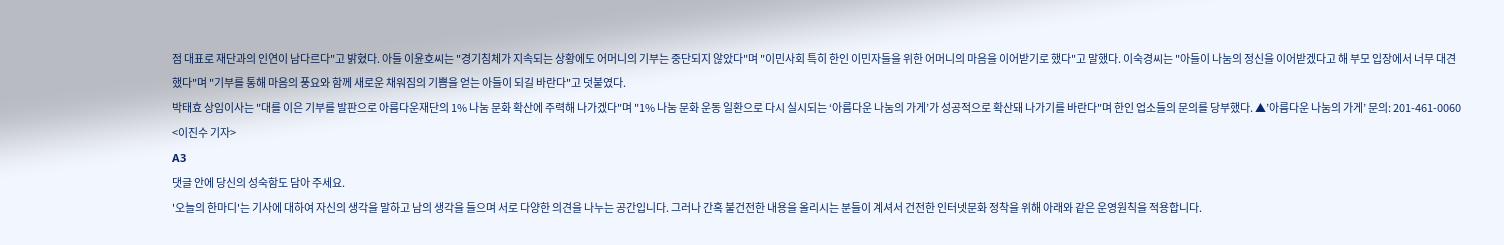점 대표로 재단과의 인연이 남다르다"고 밝혔다. 아들 이윤호씨는 "경기침체가 지속되는 상황에도 어머니의 기부는 중단되지 않았다"며 "이민사회 특히 한인 이민자들을 위한 어머니의 마음을 이어받기로 했다"고 말했다. 이숙경씨는 "아들이 나눔의 정신을 이어받겠다고 해 부모 입장에서 너무 대견했다"며 "기부를 통해 마음의 풍요와 함께 새로운 채워짐의 기쁨을 얻는 아들이 되길 바란다"고 덧붙였다.
박태효 상임이사는 "대를 이은 기부를 발판으로 아름다운재단의 1% 나눔 문화 확산에 주력해 나가겠다"며 "1% 나눔 문화 운동 일환으로 다시 실시되는 ‘아름다운 나눔의 가게’가 성공적으로 확산돼 나가기를 바란다"며 한인 업소들의 문의를 당부했다. ▲’아름다운 나눔의 가게’ 문의: 201-461-0060
<이진수 기자>
A3
댓글 안에 당신의 성숙함도 담아 주세요.
'오늘의 한마디'는 기사에 대하여 자신의 생각을 말하고 남의 생각을 들으며 서로 다양한 의견을 나누는 공간입니다. 그러나 간혹 불건전한 내용을 올리시는 분들이 계셔서 건전한 인터넷문화 정착을 위해 아래와 같은 운영원칙을 적용합니다.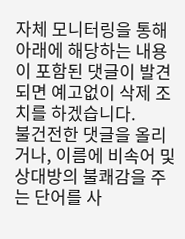자체 모니터링을 통해 아래에 해당하는 내용이 포함된 댓글이 발견되면 예고없이 삭제 조치를 하겠습니다.
불건전한 댓글을 올리거나, 이름에 비속어 및 상대방의 불쾌감을 주는 단어를 사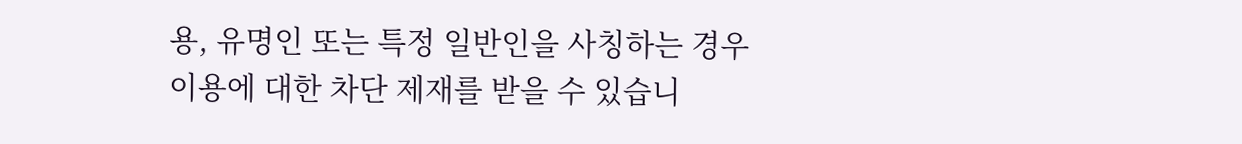용, 유명인 또는 특정 일반인을 사칭하는 경우 이용에 대한 차단 제재를 받을 수 있습니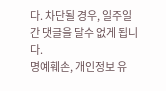다. 차단될 경우, 일주일간 댓글을 달수 없게 됩니다.
명예훼손, 개인정보 유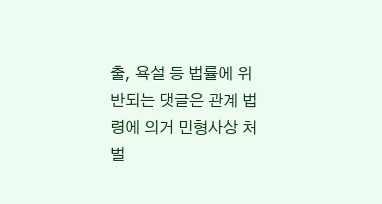출, 욕설 등 법률에 위반되는 댓글은 관계 법령에 의거 민형사상 처벌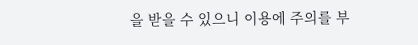을 받을 수 있으니 이용에 주의를 부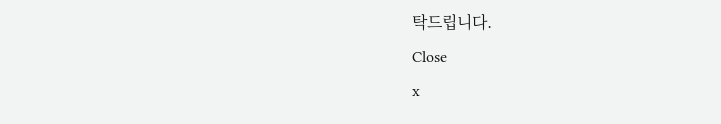탁드립니다.
Close
x